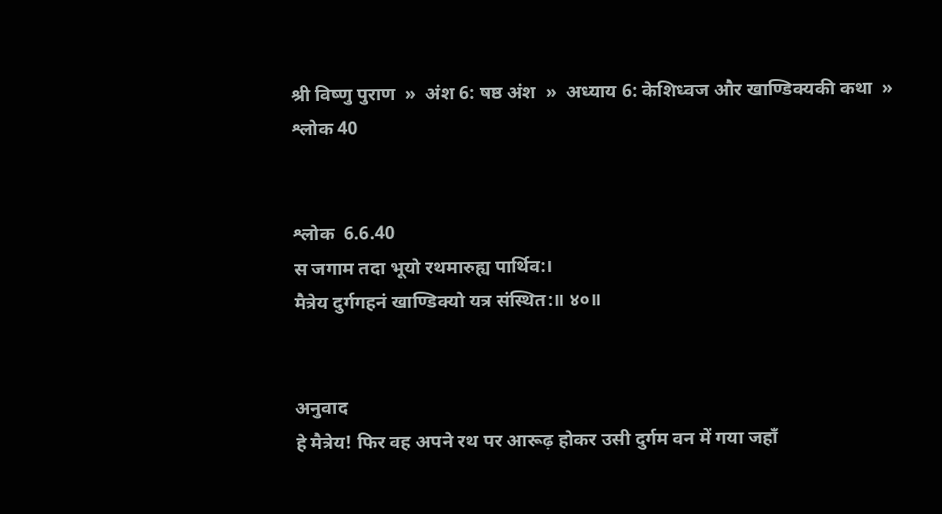श्री विष्णु पुराण  »  अंश 6: षष्ठ अंश  »  अध्याय 6: केशिध्वज और खाण्डिक्यकी कथा  »  श्लोक 40


श्लोक  6.6.40
स जगाम तदा भूयो रथमारुह्य पार्थिव:।
मैत्रेय दुर्गगहनं खाण्डिक्यो यत्र संस्थित:॥ ४०॥


अनुवाद
हे मैत्रेय! फिर वह अपने रथ पर आरूढ़ होकर उसी दुर्गम वन में गया जहाँ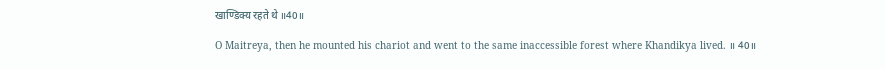खाण्डिक्य रहते थे ॥40॥

O Maitreya, then he mounted his chariot and went to the same inaccessible forest where Khandikya lived. ॥ 40॥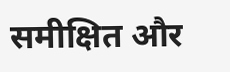समीक्षित और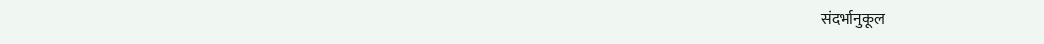संदर्भानुकूल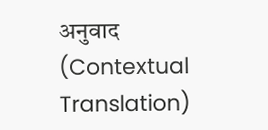अनुवाद (Contextual Translation)